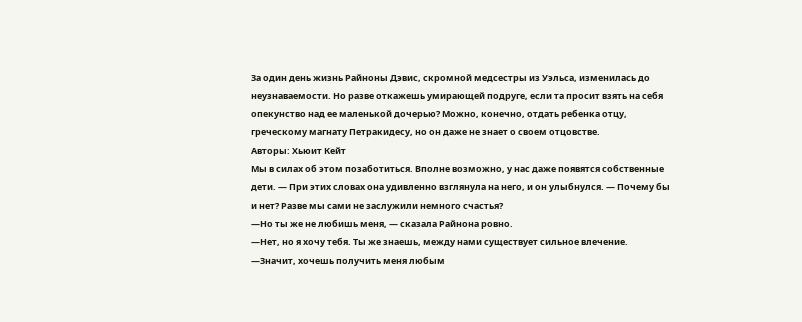За один день жизнь Райноны Дэвис, скромной медсестры из Уэльса, изменилась до неузнаваемости. Но разве откажешь умирающей подруге, если та просит взять на себя опекунство над ее маленькой дочерью? Можно, конечно, отдать ребенка отцу, греческому магнату Петракидесу, но он даже не знает о своем отцовстве.
Авторы: Хьюит Кейт
Мы в силах об этом позаботиться. Вполне возможно, у нас даже появятся собственные дети. — При этих словах она удивленно взглянула на него, и он улыбнулся. — Почему бы и нет? Разве мы сами не заслужили немного счастья?
—Но ты же не любишь меня, — сказала Райнона ровно.
—Нет, но я хочу тебя. Ты же знаешь, между нами существует сильное влечение.
—Значит, хочешь получить меня любым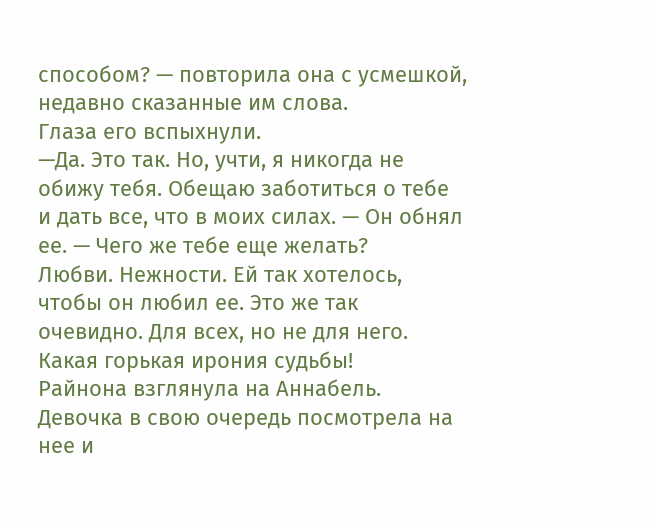способом? — повторила она с усмешкой, недавно сказанные им слова.
Глаза его вспыхнули.
—Да. Это так. Но, учти, я никогда не обижу тебя. Обещаю заботиться о тебе и дать все, что в моих силах. — Он обнял ее. — Чего же тебе еще желать?
Любви. Нежности. Ей так хотелось, чтобы он любил ее. Это же так очевидно. Для всех, но не для него. Какая горькая ирония судьбы!
Райнона взглянула на Аннабель. Девочка в свою очередь посмотрела на нее и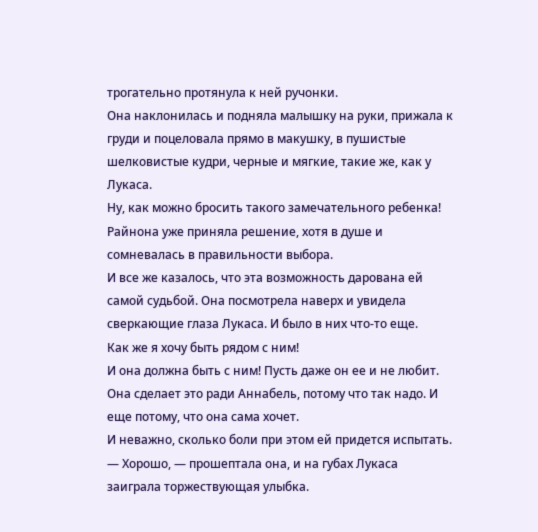трогательно протянула к ней ручонки.
Она наклонилась и подняла малышку на руки, прижала к груди и поцеловала прямо в макушку, в пушистые шелковистые кудри, черные и мягкие, такие же, как у Лукаса.
Ну, как можно бросить такого замечательного ребенка! Райнона уже приняла решение, хотя в душе и сомневалась в правильности выбора.
И все же казалось, что эта возможность дарована ей самой судьбой. Она посмотрела наверх и увидела сверкающие глаза Лукаса. И было в них что-то еще.
Как же я хочу быть рядом с ним!
И она должна быть с ним! Пусть даже он ее и не любит. Она сделает это ради Аннабель, потому что так надо. И еще потому, что она сама хочет.
И неважно, сколько боли при этом ей придется испытать.
— Хорошо, — прошептала она, и на губах Лукаса заиграла торжествующая улыбка.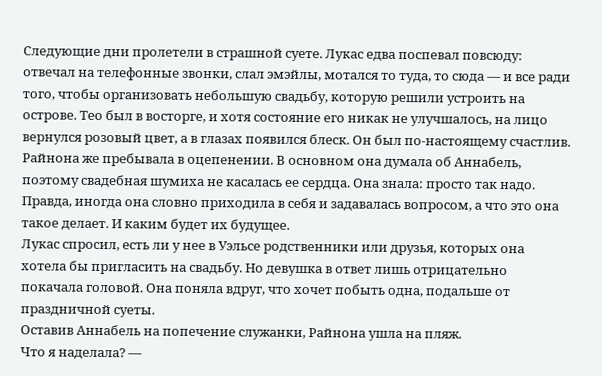Следующие дни пролетели в страшной суете. Лукас едва поспевал повсюду: отвечал на телефонные звонки, слал эмэйлы, мотался то туда, то сюда — и все ради того, чтобы организовать небольшую свадьбу, которую решили устроить на острове. Тео был в восторге, и хотя состояние его никак не улучшалось, на лицо вернулся розовый цвет, а в глазах появился блеск. Он был по-настоящему счастлив.
Райнона же пребывала в оцепенении. В основном она думала об Аннабель, поэтому свадебная шумиха не касалась ее сердца. Она знала: просто так надо. Правда, иногда она словно приходила в себя и задавалась вопросом, а что это она такое делает. И каким будет их будущее.
Лукас спросил, есть ли у нее в Уэльсе родственники или друзья, которых она хотела бы пригласить на свадьбу. Но девушка в ответ лишь отрицательно покачала головой. Она поняла вдруг, что хочет побыть одна, подальше от праздничной суеты.
Оставив Аннабель на попечение служанки, Райнона ушла на пляж.
Что я наделала? —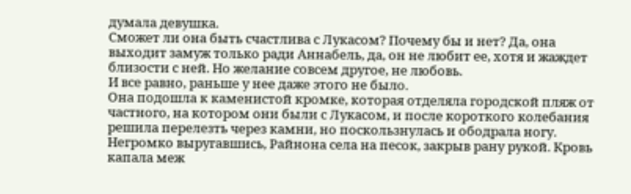думала девушка.
Сможет ли она быть счастлива с Лукасом? Почему бы и нет? Да, она выходит замуж только ради Аннабель, да, он не любит ее, хотя и жаждет близости с ней. Но желание совсем другое, не любовь.
И все равно, раньше у нее даже этого не было.
Она подошла к каменистой кромке, которая отделяла городской пляж от частного, на котором они были с Лукасом, и после короткого колебания решила перелезть через камни, но поскользнулась и ободрала ногу.
Негромко выругавшись, Райнона села на песок, закрыв рану рукой. Кровь капала меж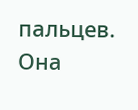пальцев. Она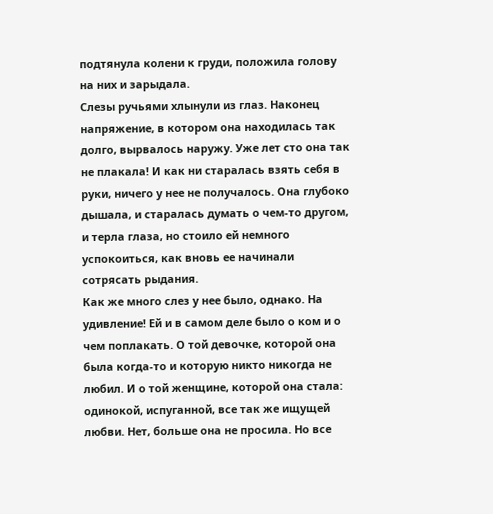подтянула колени к груди, положила голову на них и зарыдала.
Слезы ручьями хлынули из глаз. Наконец напряжение, в котором она находилась так долго, вырвалось наружу. Уже лет сто она так не плакала! И как ни старалась взять себя в руки, ничего у нее не получалось. Она глубоко дышала, и старалась думать о чем-то другом, и терла глаза, но стоило ей немного успокоиться, как вновь ее начинали сотрясать рыдания.
Как же много слез у нее было, однако. На удивление! Ей и в самом деле было о ком и о чем поплакать. О той девочке, которой она была когда-то и которую никто никогда не любил. И о той женщине, которой она стала: одинокой, испуганной, все так же ищущей любви. Нет, больше она не просила. Но все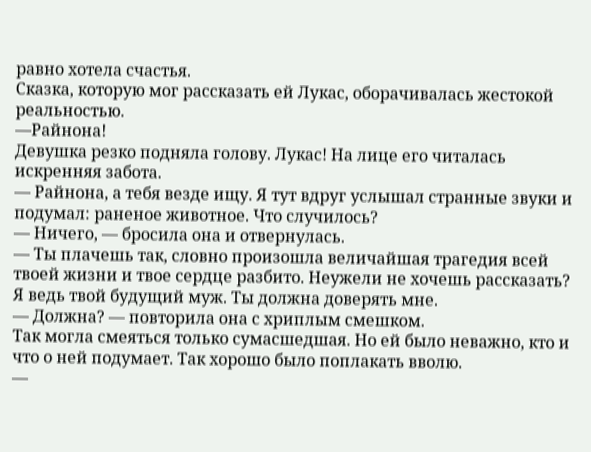равно хотела счастья.
Сказка, которую мог рассказать ей Лукас, оборачивалась жестокой реальностью.
—Райнона!
Девушка резко подняла голову. Лукас! На лице его читалась искренняя забота.
― Райнона, а тебя везде ищу. Я тут вдруг услышал странные звуки и подумал: раненое животное. Что случилось?
― Ничего, — бросила она и отвернулась.
― Ты плачешь так, словно произошла величайшая трагедия всей твоей жизни и твое сердце разбито. Неужели не хочешь рассказать? Я ведь твой будущий муж. Ты должна доверять мне.
― Должна? — повторила она с хриплым смешком.
Так могла смеяться только сумасшедшая. Но ей было неважно, кто и что о ней подумает. Так хорошо было поплакать вволю.
―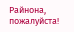Райнона, пожалуйста!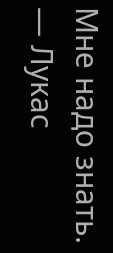Мне надо знать. — Лукас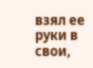взял ее руки в свои,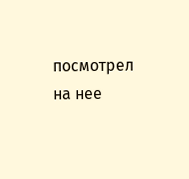посмотрел на нее